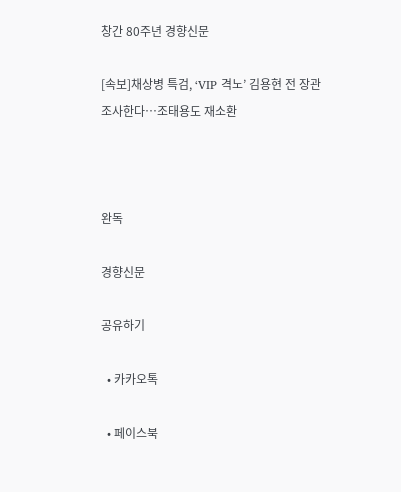창간 80주년 경향신문

[속보]채상병 특검, ‘VIP 격노’ 김용현 전 장관 조사한다…조태용도 재소환



완독

경향신문

공유하기

  • 카카오톡

  • 페이스북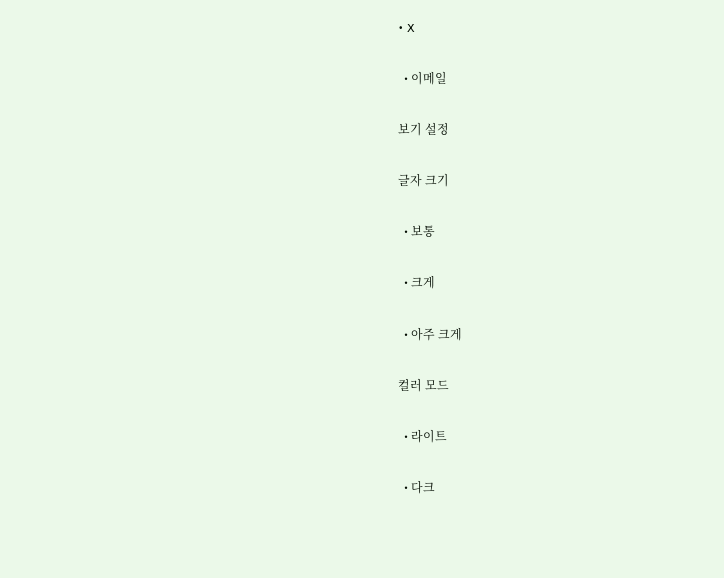• X

  • 이메일

보기 설정

글자 크기

  • 보통

  • 크게

  • 아주 크게

컬러 모드

  • 라이트

  • 다크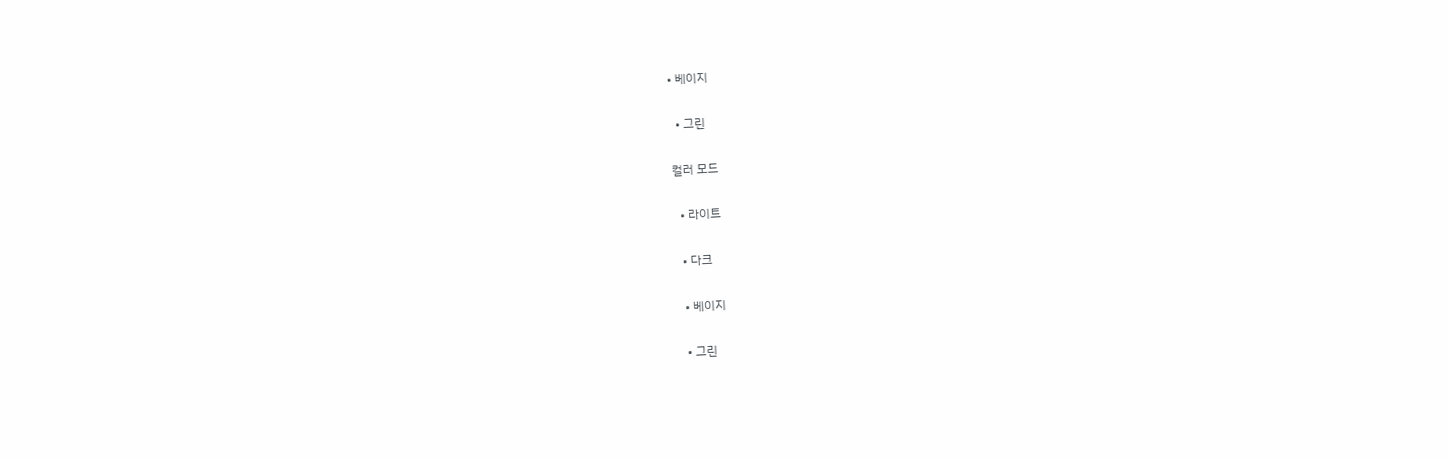• 베이지

  • 그린

컬러 모드

  • 라이트

  • 다크

  • 베이지

  • 그린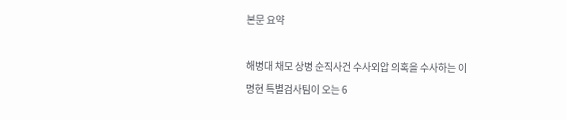본문 요약

해병대 채모 상병 순직사건 수사외압 의혹을 수사하는 이명현 특별검사팀이 오는 6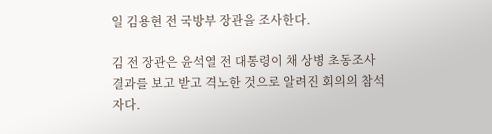일 김용현 전 국방부 장관을 조사한다.

김 전 장관은 윤석열 전 대통령이 채 상병 초동조사결과를 보고 받고 격노한 것으로 알려진 회의의 참석자다.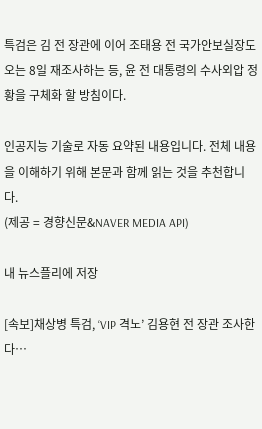특검은 김 전 장관에 이어 조태용 전 국가안보실장도 오는 8일 재조사하는 등, 윤 전 대통령의 수사외압 정황을 구체화 할 방침이다.

인공지능 기술로 자동 요약된 내용입니다. 전체 내용을 이해하기 위해 본문과 함께 읽는 것을 추천합니다.
(제공 = 경향신문&NAVER MEDIA API)

내 뉴스플리에 저장

[속보]채상병 특검, ‘VIP 격노’ 김용현 전 장관 조사한다…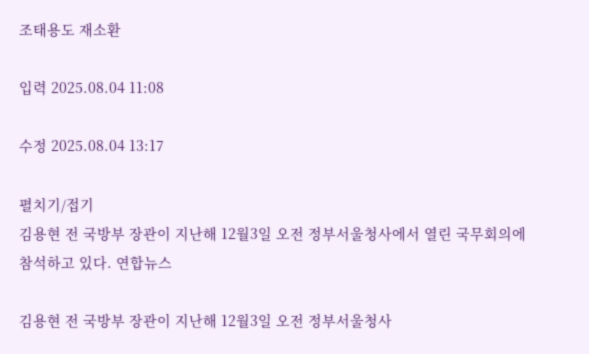조태용도 재소환

입력 2025.08.04 11:08

수정 2025.08.04 13:17

펼치기/접기
김용현 전 국방부 장관이 지난해 12월3일 오전 정부서울청사에서 열린 국무회의에 참석하고 있다. 연합뉴스

김용현 전 국방부 장관이 지난해 12월3일 오전 정부서울청사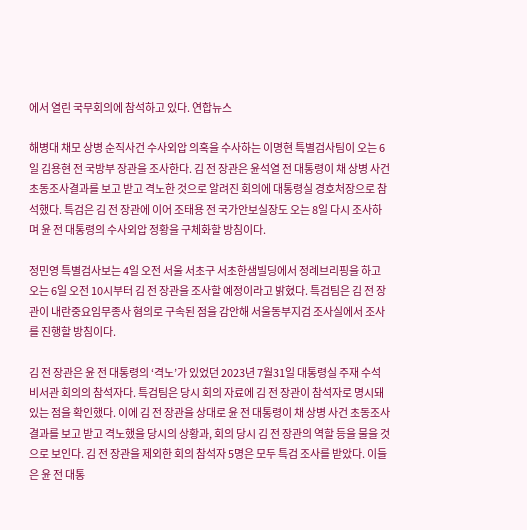에서 열린 국무회의에 참석하고 있다. 연합뉴스

해병대 채모 상병 순직사건 수사외압 의혹을 수사하는 이명현 특별검사팀이 오는 6일 김용현 전 국방부 장관을 조사한다. 김 전 장관은 윤석열 전 대통령이 채 상병 사건 초동조사결과를 보고 받고 격노한 것으로 알려진 회의에 대통령실 경호처장으로 참석했다. 특검은 김 전 장관에 이어 조태용 전 국가안보실장도 오는 8일 다시 조사하며 윤 전 대통령의 수사외압 정황을 구체화할 방침이다.

정민영 특별검사보는 4일 오전 서울 서초구 서초한샘빌딩에서 정례브리핑을 하고 오는 6일 오전 10시부터 김 전 장관을 조사할 예정이라고 밝혔다. 특검팀은 김 전 장관이 내란중요임무종사 혐의로 구속된 점을 감안해 서울동부지검 조사실에서 조사를 진행할 방침이다.

김 전 장관은 윤 전 대통령의 ‘격노’가 있었던 2023년 7월31일 대통령실 주재 수석비서관 회의의 참석자다. 특검팀은 당시 회의 자료에 김 전 장관이 참석자로 명시돼 있는 점을 확인했다. 이에 김 전 장관을 상대로 윤 전 대통령이 채 상병 사건 초동조사결과를 보고 받고 격노했을 당시의 상황과, 회의 당시 김 전 장관의 역할 등을 물을 것으로 보인다. 김 전 장관을 제외한 회의 참석자 5명은 모두 특검 조사를 받았다. 이들은 윤 전 대통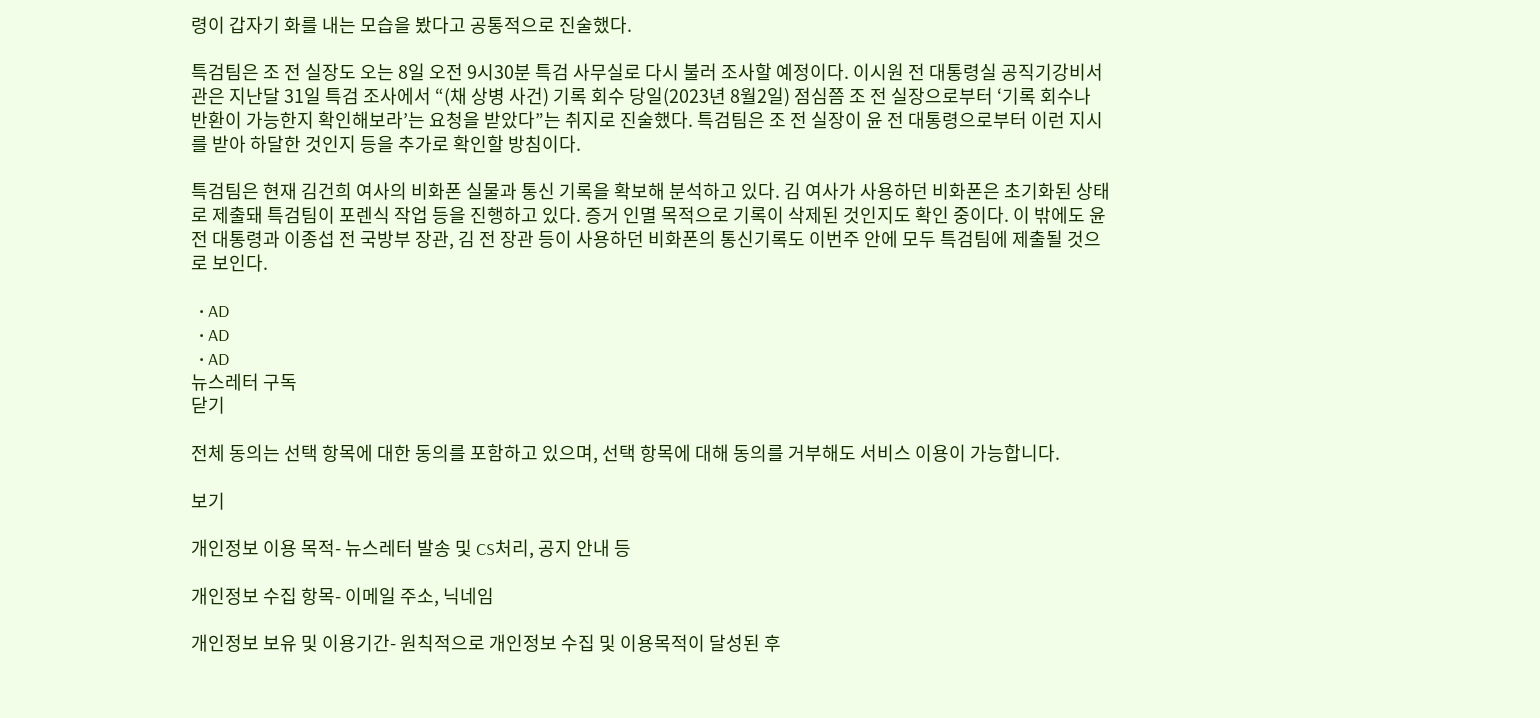령이 갑자기 화를 내는 모습을 봤다고 공통적으로 진술했다.

특검팀은 조 전 실장도 오는 8일 오전 9시30분 특검 사무실로 다시 불러 조사할 예정이다. 이시원 전 대통령실 공직기강비서관은 지난달 31일 특검 조사에서 “(채 상병 사건) 기록 회수 당일(2023년 8월2일) 점심쯤 조 전 실장으로부터 ‘기록 회수나 반환이 가능한지 확인해보라’는 요청을 받았다”는 취지로 진술했다. 특검팀은 조 전 실장이 윤 전 대통령으로부터 이런 지시를 받아 하달한 것인지 등을 추가로 확인할 방침이다.

특검팀은 현재 김건희 여사의 비화폰 실물과 통신 기록을 확보해 분석하고 있다. 김 여사가 사용하던 비화폰은 초기화된 상태로 제출돼 특검팀이 포렌식 작업 등을 진행하고 있다. 증거 인멸 목적으로 기록이 삭제된 것인지도 확인 중이다. 이 밖에도 윤 전 대통령과 이종섭 전 국방부 장관, 김 전 장관 등이 사용하던 비화폰의 통신기록도 이번주 안에 모두 특검팀에 제출될 것으로 보인다.

  • AD
  • AD
  • AD
뉴스레터 구독
닫기

전체 동의는 선택 항목에 대한 동의를 포함하고 있으며, 선택 항목에 대해 동의를 거부해도 서비스 이용이 가능합니다.

보기

개인정보 이용 목적- 뉴스레터 발송 및 CS처리, 공지 안내 등

개인정보 수집 항목- 이메일 주소, 닉네임

개인정보 보유 및 이용기간- 원칙적으로 개인정보 수집 및 이용목적이 달성된 후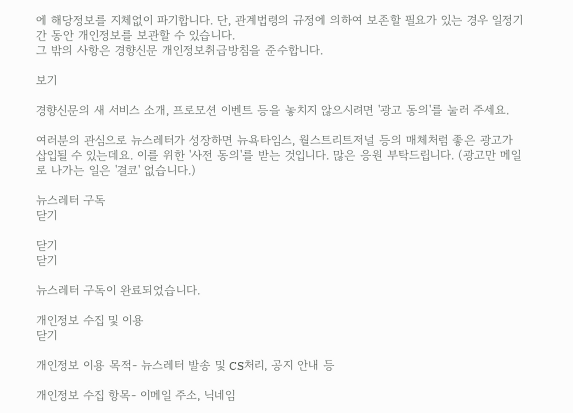에 해당정보를 지체없이 파기합니다. 단, 관계법령의 규정에 의하여 보존할 필요가 있는 경우 일정기간 동안 개인정보를 보관할 수 있습니다.
그 밖의 사항은 경향신문 개인정보취급방침을 준수합니다.

보기

경향신문의 새 서비스 소개, 프로모션 이벤트 등을 놓치지 않으시려면 '광고 동의'를 눌러 주세요.

여러분의 관심으로 뉴스레터가 성장하면 뉴욕타임스, 월스트리트저널 등의 매체처럼 좋은 광고가 삽입될 수 있는데요. 이를 위한 '사전 동의'를 받는 것입니다. 많은 응원 부탁드립니다. (광고만 메일로 나가는 일은 '결코' 없습니다.)

뉴스레터 구독
닫기

닫기
닫기

뉴스레터 구독이 완료되었습니다.

개인정보 수집 및 이용
닫기

개인정보 이용 목적- 뉴스레터 발송 및 CS처리, 공지 안내 등

개인정보 수집 항목- 이메일 주소, 닉네임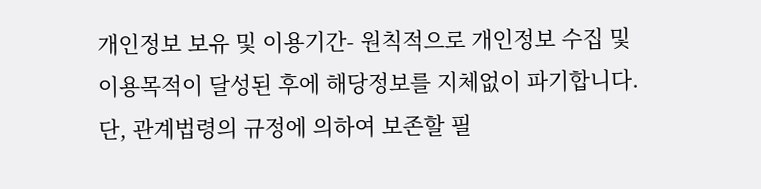개인정보 보유 및 이용기간- 원칙적으로 개인정보 수집 및 이용목적이 달성된 후에 해당정보를 지체없이 파기합니다. 단, 관계법령의 규정에 의하여 보존할 필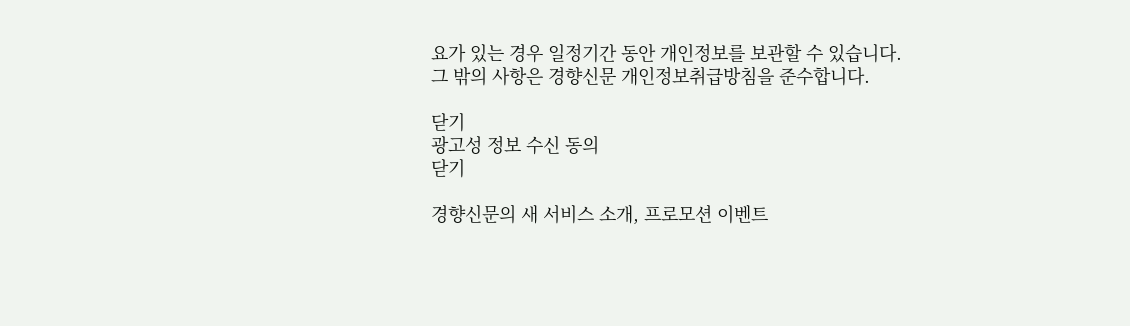요가 있는 경우 일정기간 동안 개인정보를 보관할 수 있습니다.
그 밖의 사항은 경향신문 개인정보취급방침을 준수합니다.

닫기
광고성 정보 수신 동의
닫기

경향신문의 새 서비스 소개, 프로모션 이벤트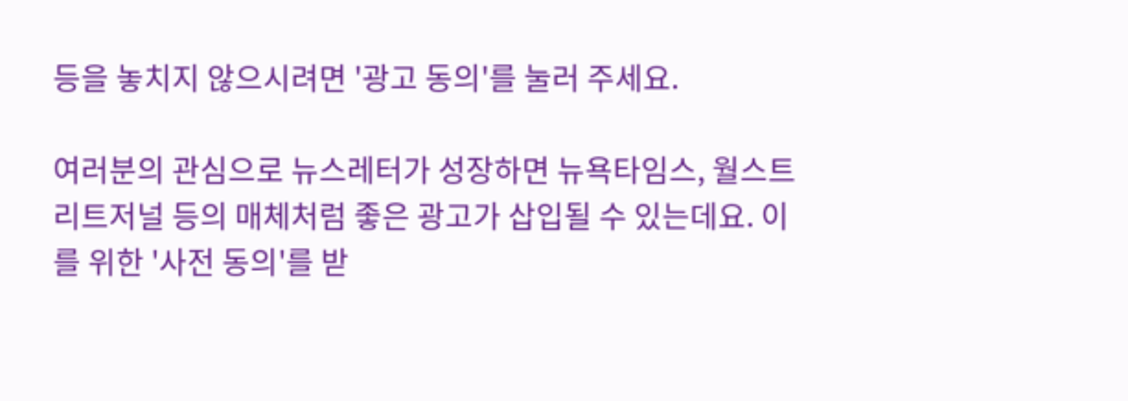등을 놓치지 않으시려면 '광고 동의'를 눌러 주세요.

여러분의 관심으로 뉴스레터가 성장하면 뉴욕타임스, 월스트리트저널 등의 매체처럼 좋은 광고가 삽입될 수 있는데요. 이를 위한 '사전 동의'를 받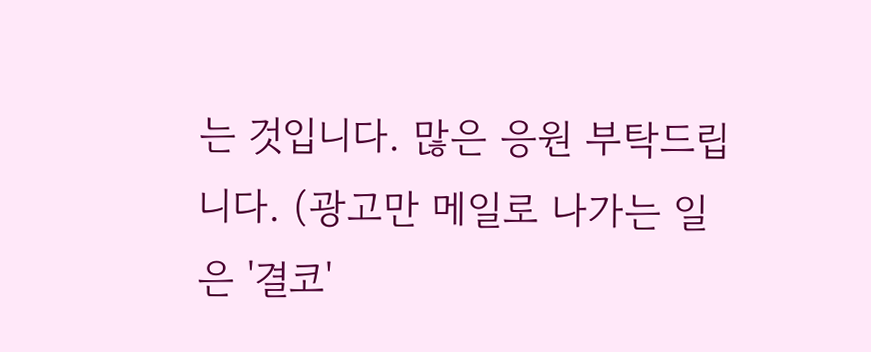는 것입니다. 많은 응원 부탁드립니다. (광고만 메일로 나가는 일은 '결코'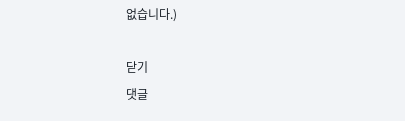없습니다.)

닫기
댓글